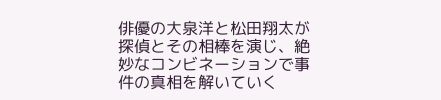俳優の大泉洋と松田翔太が探偵とその相棒を演じ、絶妙なコンビネーションで事件の真相を解いていく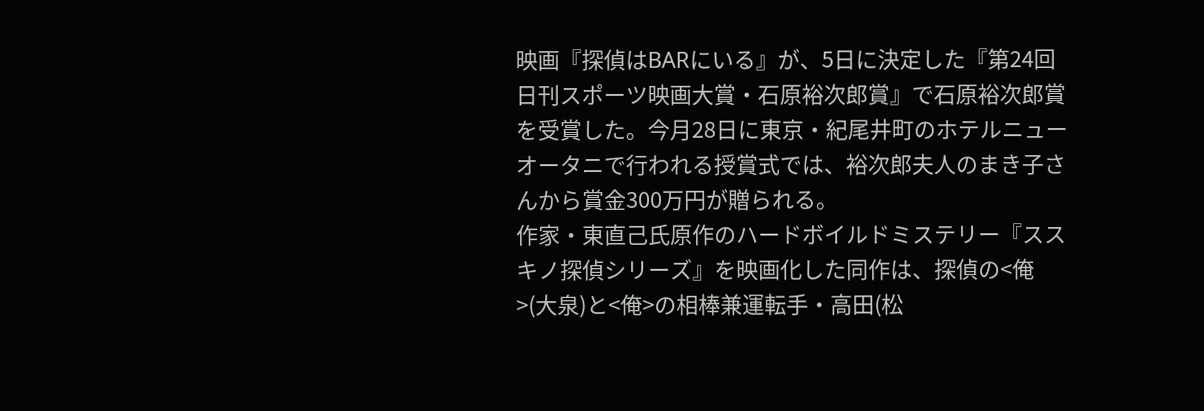映画『探偵はBARにいる』が、5日に決定した『第24回日刊スポーツ映画大賞・石原裕次郎賞』で石原裕次郎賞を受賞した。今月28日に東京・紀尾井町のホテルニューオータニで行われる授賞式では、裕次郎夫人のまき子さんから賞金300万円が贈られる。
作家・東直己氏原作のハードボイルドミステリー『ススキノ探偵シリーズ』を映画化した同作は、探偵の<俺>(大泉)と<俺>の相棒兼運転手・高田(松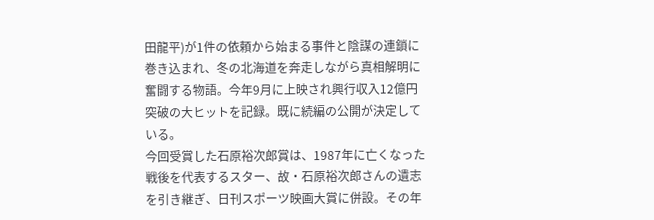田龍平)が1件の依頼から始まる事件と陰謀の連鎖に巻き込まれ、冬の北海道を奔走しながら真相解明に奮闘する物語。今年9月に上映され興行収入12億円突破の大ヒットを記録。既に続編の公開が決定している。
今回受賞した石原裕次郎賞は、1987年に亡くなった戦後を代表するスター、故・石原裕次郎さんの遺志を引き継ぎ、日刊スポーツ映画大賞に併設。その年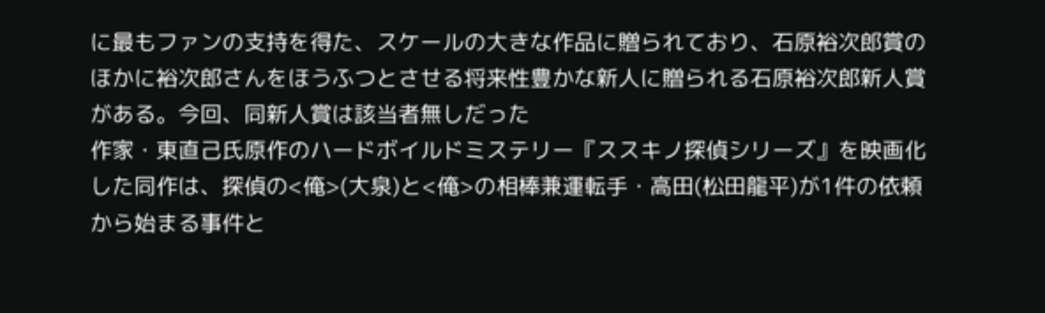に最もファンの支持を得た、スケールの大きな作品に贈られており、石原裕次郎賞のほかに裕次郎さんをほうふつとさせる将来性豊かな新人に贈られる石原裕次郎新人賞がある。今回、同新人賞は該当者無しだった
作家・東直己氏原作のハードボイルドミステリー『ススキノ探偵シリーズ』を映画化した同作は、探偵の<俺>(大泉)と<俺>の相棒兼運転手・高田(松田龍平)が1件の依頼から始まる事件と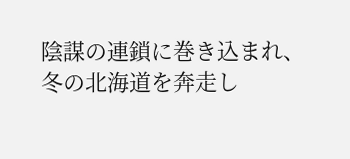陰謀の連鎖に巻き込まれ、冬の北海道を奔走し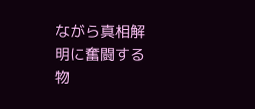ながら真相解明に奮闘する物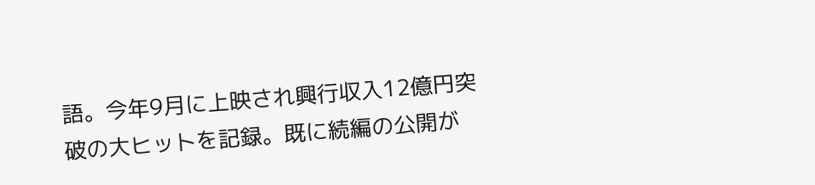語。今年9月に上映され興行収入12億円突破の大ヒットを記録。既に続編の公開が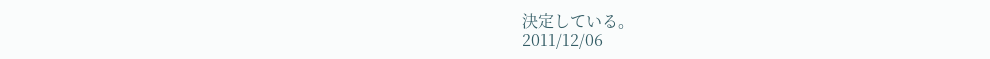決定している。
2011/12/06